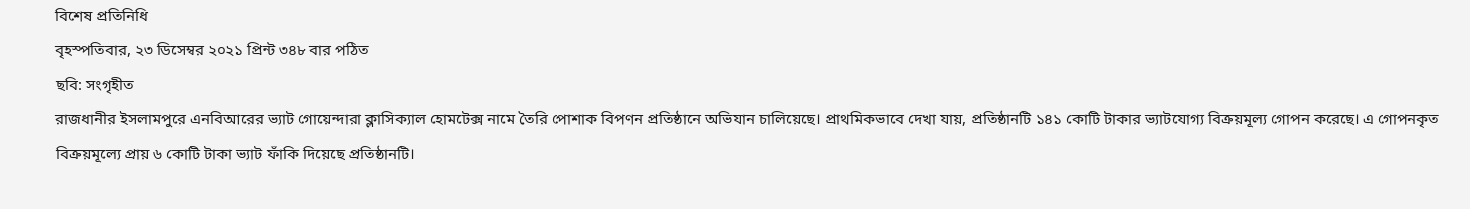বিশেষ প্রতিনিধি
বৃহস্পতিবার, ২৩ ডিসেম্বর ২০২১ প্রিন্ট ৩৪৮ বার পঠিত
ছবি: সংগৃহীত
রাজধানীর ইসলামপুরে এনবিআরের ভ্যাট গোয়েন্দারা ক্লাসিক্যাল হোমটেক্স নামে তৈরি পোশাক বিপণন প্রতিষ্ঠানে অভিযান চালিয়েছে। প্রাথমিকভাবে দেখা যায়, প্রতিষ্ঠানটি ১৪১ কোটি টাকার ভ্যাটযোগ্য বিক্রয়মূল্য গোপন করেছে। এ গোপনকৃত বিক্রয়মূল্যে প্রায় ৬ কোটি টাকা ভ্যাট ফাঁকি দিয়েছে প্রতিষ্ঠানটি।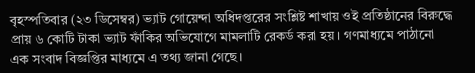বৃহস্পতিবার (২৩ ডিসেম্বর) ভ্যাট গোয়েন্দা অধিদপ্তরের সংশ্লিষ্ট শাখায় ওই প্রতিষ্ঠানের বিরুদ্ধে প্রায় ৬ কোটি টাকা ভ্যাট ফাঁকির অভিযোগে মামলাটি রেকর্ড করা হয়। গণমাধ্যমে পাঠানো এক সংবাদ বিজ্ঞপ্তির মাধ্যমে এ তথ্য জানা গেছে।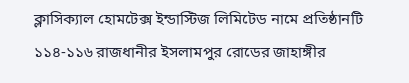ক্লাসিক্যাল হোমটেক্স ইন্ডাস্টিজ লিমিটেড নামে প্রতিষ্ঠানটি ১১৪-১১৬ রাজধানীর ইসলামপুর রোডের জাহাঙ্গীর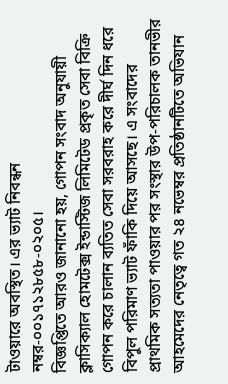টাওয়ারে অবস্থিত। এর ভ্যাট নিবন্ধন নম্বর-০০১৭১২৮৫৮-০২০৫।
বিজ্ঞপ্তিতে আরও জানানো হয়, গোপন সংবাদ অনুযায়ী ক্লাসিক্যাল হোমটেক্স ইন্ডাস্টিজ লিমিটেড প্রকৃত সেবা বিক্রি গোপন করে চালান ব্যতিত সেবা সরবরাহ করে দীর্ঘ দিন ধরে বিপুল পরিমাণ ভ্যাট ফাঁকি দিয়ে আসছে। এ সংবাদের প্রাথমিক সত্যতা পাওয়ার পর সংস্থার উপ-পরিচালক তানভীর আহমেদের নেতৃত্বে গত ২৪ নভেম্বর প্রতিষ্ঠানটিতে অভিযান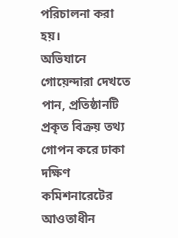পরিচালনা করা হয়।
অভিযানে গোয়েন্দারা দেখতে পান, প্রতিষ্ঠানটি প্রকৃত বিক্রয় তথ্য গোপন করে ঢাকা দক্ষিণ কমিশনারেটের আওতাধীন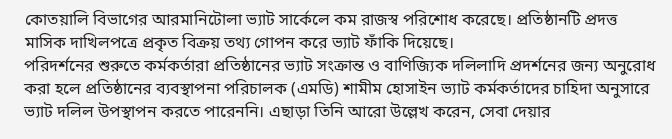কোতয়ালি বিভাগের আরমানিটোলা ভ্যাট সার্কেলে কম রাজস্ব পরিশোধ করেছে। প্রতিষ্ঠানটি প্রদত্ত মাসিক দাখিলপত্রে প্রকৃত বিক্রয় তথ্য গোপন করে ভ্যাট ফাঁকি দিয়েছে।
পরিদর্শনের শুরুতে কর্মকর্তারা প্রতিষ্ঠানের ভ্যাট সংক্রান্ত ও বাণিজ্যিক দলিলাদি প্রদর্শনের জন্য অনুরোধ করা হলে প্রতিষ্ঠানের ব্যবস্থাপনা পরিচালক (এমডি) শামীম হোসাইন ভ্যাট কর্মকর্তাদের চাহিদা অনুসারে ভ্যাট দলিল উপস্থাপন করতে পারেননি। এছাড়া তিনি আরো উল্লেখ করেন, সেবা দেয়ার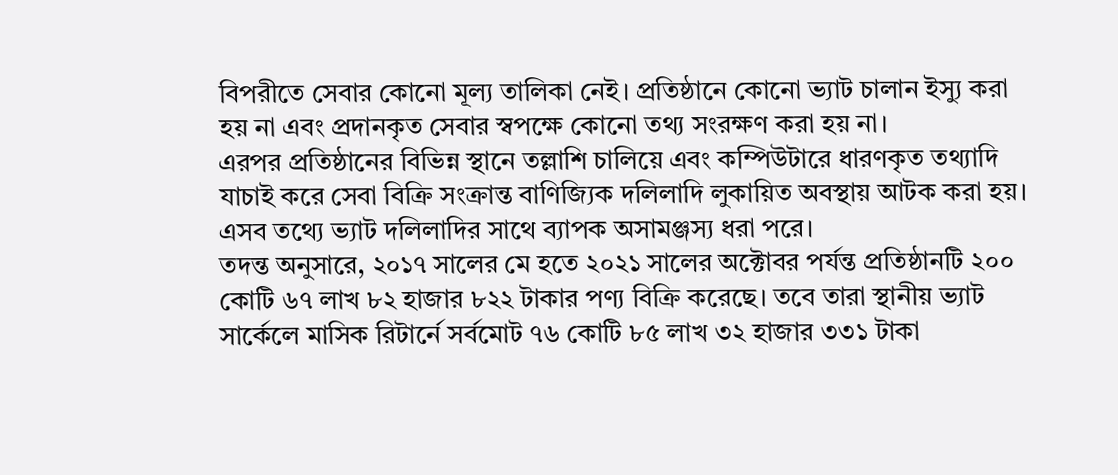বিপরীতে সেবার কোনো মূল্য তালিকা নেই। প্রতিষ্ঠানে কোনো ভ্যাট চালান ইস্যু করা হয় না এবং প্রদানকৃত সেবার স্বপক্ষে কোনো তথ্য সংরক্ষণ করা হয় না।
এরপর প্রতিষ্ঠানের বিভিন্ন স্থানে তল্লাশি চালিয়ে এবং কম্পিউটারে ধারণকৃত তথ্যাদি যাচাই করে সেবা বিক্রি সংক্রান্ত বাণিজ্যিক দলিলাদি লুকায়িত অবস্থায় আটক করা হয়। এসব তথ্যে ভ্যাট দলিলাদির সাথে ব্যাপক অসামঞ্জস্য ধরা পরে।
তদন্ত অনুসারে, ২০১৭ সালের মে হতে ২০২১ সালের অক্টোবর পর্যন্ত প্রতিষ্ঠানটি ২০০ কোটি ৬৭ লাখ ৮২ হাজার ৮২২ টাকার পণ্য বিক্রি করেছে। তবে তারা স্থানীয় ভ্যাট সার্কেলে মাসিক রিটার্নে সর্বমোট ৭৬ কোটি ৮৫ লাখ ৩২ হাজার ৩৩১ টাকা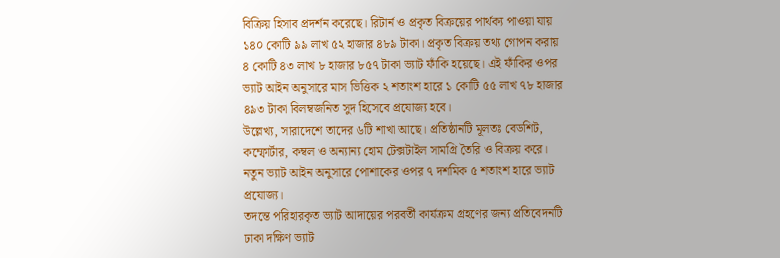বিক্রিয় হিসাব প্রদর্শন করেছে। রিটার্ন ও প্রকৃত বিক্রয়ের পার্থক্য পাওয়া যায় ১৪০ কোটি ৯৯ লাখ ৫২ হাজার ৪৮৯ টাকা। প্রকৃত বিক্রয় তথ্য গোপন করায় ৪ কোটি ৪৩ লাখ ৮ হাজার ৮৫৭ টাকা ভ্যাট ফাঁকি হয়েছে। এই ফাঁকির ওপর ভ্যাট আইন অনুসারে মাস ভিত্তিক ২ শতাংশ হারে ১ কোটি ৫৫ লাখ ৭৮ হাজার ৪৯৩ টাকা বিলম্বজনিত সুদ হিসেবে প্রযোজ্য হবে।
উল্লেখ্য, সারাদেশে তাদের ৬টি শাখা আছে। প্রতিষ্ঠানটি মূলতঃ বেডশিট, কম্ফোর্টার, কম্বল ও অন্যান্য হোম টেক্সটাইল সামগ্রি তৈরি ও বিক্রয় করে। নতুন ভ্যাট আইন অনুসারে পোশাকের ওপর ৭ দশমিক ৫ শতাংশ হারে ভ্যাট প্রযোজ্য।
তদন্তে পরিহারকৃত ভ্যাট আদায়ের পরবর্তী কার্যক্রম গ্রহণের জন্য প্রতিবেদনটি ঢাকা দক্ষিণ ভ্যাট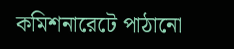কমিশনারেটে পাঠানো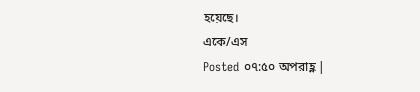হয়েছে।
একে/এস
Posted ০৭:৫০ অপরাহ্ণ |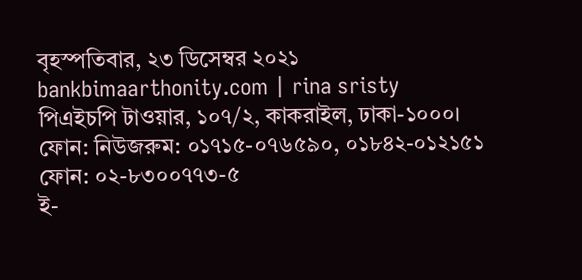বৃহস্পতিবার, ২৩ ডিসেম্বর ২০২১
bankbimaarthonity.com | rina sristy
পিএইচপি টাওয়ার, ১০৭/২, কাকরাইল, ঢাকা-১০০০।
ফোন: নিউজরুম: ০১৭১৫-০৭৬৫৯০, ০১৮৪২-০১২১৫১ ফোন: ০২-৮৩০০৭৭৩-৫
ই-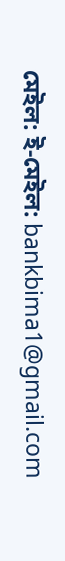মেইল: ই-মেইল: bankbima1@gmail.com